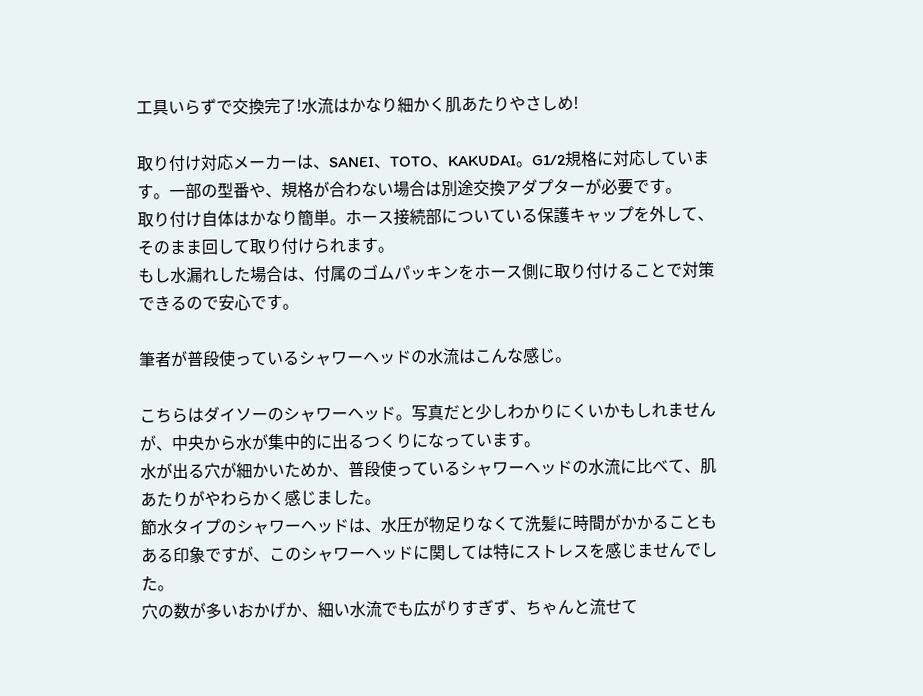工具いらずで交換完了!水流はかなり細かく肌あたりやさしめ!

取り付け対応メーカーは、SANEI、TOTO、KAKUDAI。G1/2規格に対応しています。一部の型番や、規格が合わない場合は別途交換アダプターが必要です。
取り付け自体はかなり簡単。ホース接続部についている保護キャップを外して、そのまま回して取り付けられます。
もし水漏れした場合は、付属のゴムパッキンをホース側に取り付けることで対策できるので安心です。

筆者が普段使っているシャワーヘッドの水流はこんな感じ。

こちらはダイソーのシャワーヘッド。写真だと少しわかりにくいかもしれませんが、中央から水が集中的に出るつくりになっています。
水が出る穴が細かいためか、普段使っているシャワーヘッドの水流に比べて、肌あたりがやわらかく感じました。
節水タイプのシャワーヘッドは、水圧が物足りなくて洗髪に時間がかかることもある印象ですが、このシャワーヘッドに関しては特にストレスを感じませんでした。
穴の数が多いおかげか、細い水流でも広がりすぎず、ちゃんと流せて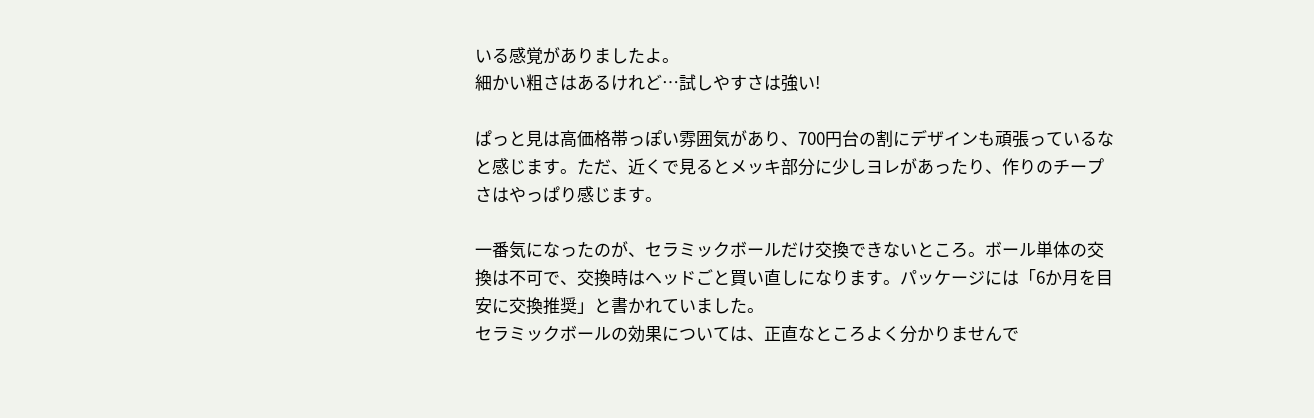いる感覚がありましたよ。
細かい粗さはあるけれど…試しやすさは強い!

ぱっと見は高価格帯っぽい雰囲気があり、700円台の割にデザインも頑張っているなと感じます。ただ、近くで見るとメッキ部分に少しヨレがあったり、作りのチープさはやっぱり感じます。

一番気になったのが、セラミックボールだけ交換できないところ。ボール単体の交換は不可で、交換時はヘッドごと買い直しになります。パッケージには「6か月を目安に交換推奨」と書かれていました。
セラミックボールの効果については、正直なところよく分かりませんで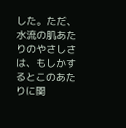した。ただ、水流の肌あたりのやさしさは、もしかするとこのあたりに関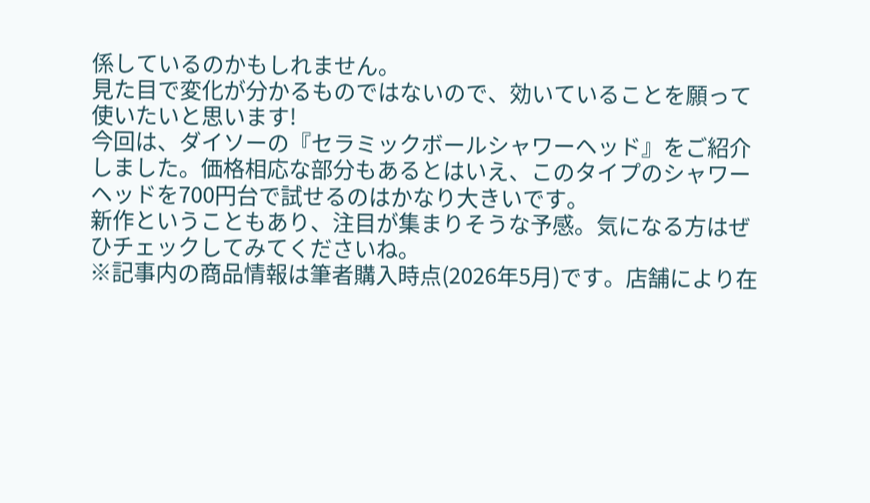係しているのかもしれません。
見た目で変化が分かるものではないので、効いていることを願って使いたいと思います!
今回は、ダイソーの『セラミックボールシャワーヘッド』をご紹介しました。価格相応な部分もあるとはいえ、このタイプのシャワーヘッドを700円台で試せるのはかなり大きいです。
新作ということもあり、注目が集まりそうな予感。気になる方はぜひチェックしてみてくださいね。
※記事内の商品情報は筆者購入時点(2026年5月)です。店舗により在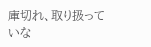庫切れ、取り扱っていな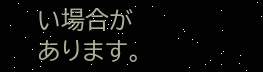い場合があります。